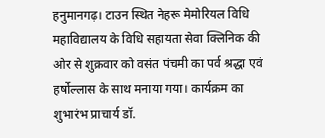हनुमानगढ़। टाउन स्थित नेहरू मेमोरियल विधि महाविद्यालय के विधि सहायता सेवा क्लिनिक की ओर से शुक्रवार को वसंत पंचमी का पर्व श्रद्धा एवं हर्षोल्लास के साथ मनाया गया। कार्यक्रम का शुभारंभ प्राचार्य डॉ.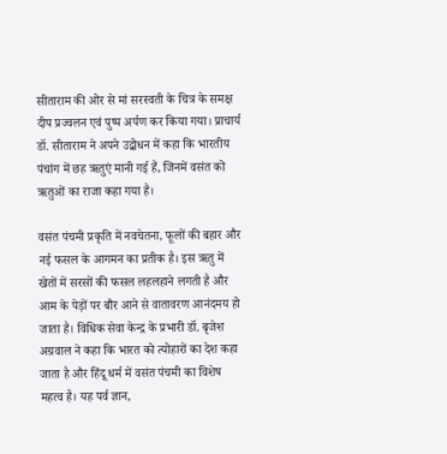सीताराम की ओर से मां सरस्वती के चित्र के समक्ष दीप प्रज्वलन एवं पुष्प अर्पण कर किया गया। प्राचार्य डॉ. सीताराम ने अपने उद्बोधन में कहा कि भारतीय पंचांग में छह ऋतुएं मानी गई हैं, जिनमें वसंत को ऋतुओं का राजा कहा गया है।

वसंत पंचमी प्रकृति में नवचेतना, फूलों की बहार और नई फसल के आगमन का प्रतीक है। इस ऋतु में खेतों में सरसों की फसल लहलहाने लगती है और आम के पेड़ों पर बौर आने से वातावरण आनंदमय हो जाता है। विधिक सेवा केन्द्र के प्रभारी डॉ. बृजेश अग्रवाल ने कहा कि भारत को त्योहारों का देश कहा जाता है और हिंदू धर्म में वसंत पंचमी का विशेष महत्व है। यह पर्व ज्ञान,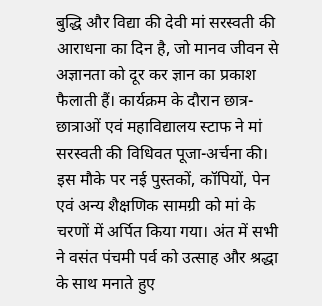बुद्धि और विद्या की देवी मां सरस्वती की आराधना का दिन है, जो मानव जीवन से अज्ञानता को दूर कर ज्ञान का प्रकाश फैलाती हैं। कार्यक्रम के दौरान छात्र-छात्राओं एवं महाविद्यालय स्टाफ ने मां सरस्वती की विधिवत पूजा-अर्चना की। इस मौके पर नई पुस्तकों, कॉपियों, पेन एवं अन्य शैक्षणिक सामग्री को मां के चरणों में अर्पित किया गया। अंत में सभी ने वसंत पंचमी पर्व को उत्साह और श्रद्धा के साथ मनाते हुए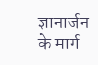ज्ञानार्जन के मार्ग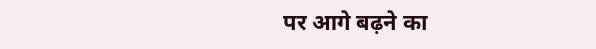पर आगे बढ़ने का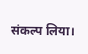संकल्प लिया।